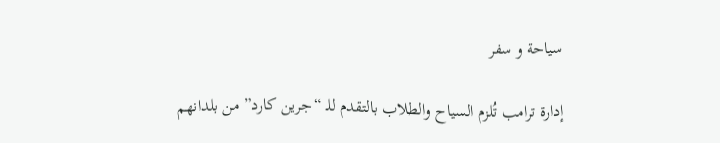سياحة و سفر

إدارة ترامب تُلزم السياح والطلاب بالتقدم للـ “جرين كارد” من بلدانهم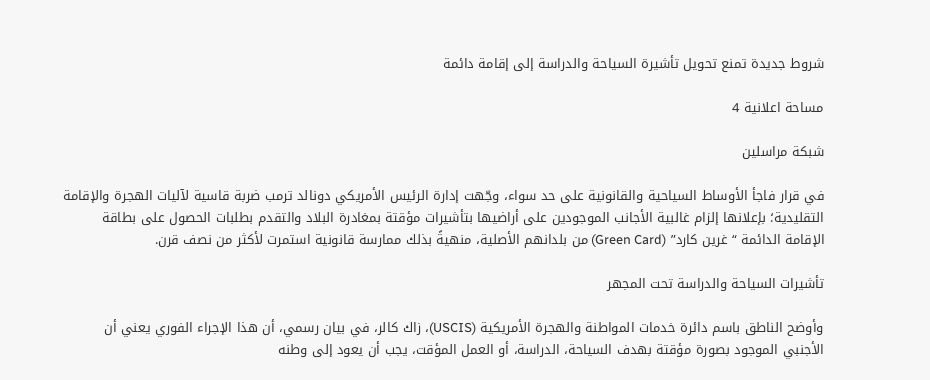شروط جديدة تمنع تحويل تأشيرة السياحة والدراسة إلى إقامة دائمة

مساحة اعلانية 4

شبكة مراسلين

في قرار فاجأ الأوساط السياحية والقانونية على حد سواء، وجّهت إدارة الرئيس الأمريكي دونالد ترمب ضربة قاسية لآليات الهجرة والإقامة التقليدية؛ بإعلانها إلزام غالبية الأجانب الموجودين على أراضيها بتأشيرات مؤقتة بمغادرة البلاد والتقدم بطلبات الحصول على بطاقة الإقامة الدائمة “غرين كارد” (Green Card) من بلدانهم الأصلية، منهيةً بذلك ممارسة قانونية استمرت لأكثر من نصف قرن.

تأشيرات السياحة والدراسة تحت المجهر

وأوضح الناطق باسم دائرة خدمات المواطنة والهجرة الأمريكية (USCIS)، زاك كالر، في بيان رسمي، أن هذا الإجراء الفوري يعني أن الأجنبي الموجود بصورة مؤقتة بهدف السياحة، الدراسة، أو العمل المؤقت، يجب أن يعود إلى وطنه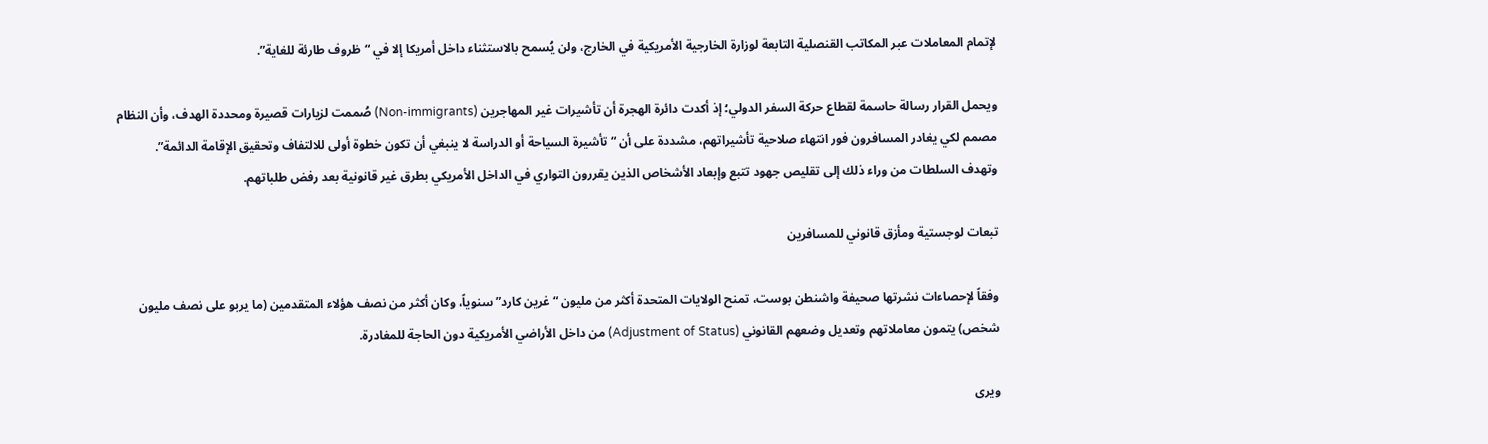لإتمام المعاملات عبر المكاتب القنصلية التابعة لوزارة الخارجية الأمريكية في الخارج، ولن يُسمح بالاستثناء داخل أمريكا إلا في “ظروف طارئة للغاية”.

ويحمل القرار رسالة حاسمة لقطاع حركة السفر الدولي؛ إذ أكدت دائرة الهجرة أن تأشيرات غير المهاجرين (Non-immigrants) صُممت لزيارات قصيرة ومحددة الهدف، وأن النظام مصمم لكي يغادر المسافرون فور انتهاء صلاحية تأشيراتهم، مشددة على أن “تأشيرة السياحة أو الدراسة لا ينبغي أن تكون خطوة أولى للالتفاف وتحقيق الإقامة الدائمة”.
وتهدف السلطات من وراء ذلك إلى تقليص جهود تتبع وإبعاد الأشخاص الذين يقررون التواري في الداخل الأمريكي بطرق غير قانونية بعد رفض طلباتهم.

تبعات لوجستية ومأزق قانوني للمسافرين

وفقاً لإحصاءات نشرتها صحيفة واشنطن بوست، تمنح الولايات المتحدة أكثر من مليون “غرين كارد” سنوياً، وكان أكثر من نصف هؤلاء المتقدمين (ما يربو على نصف مليون شخص) يتمون معاملاتهم وتعديل وضعهم القانوني (Adjustment of Status) من داخل الأراضي الأمريكية دون الحاجة للمغادرة.

ويرى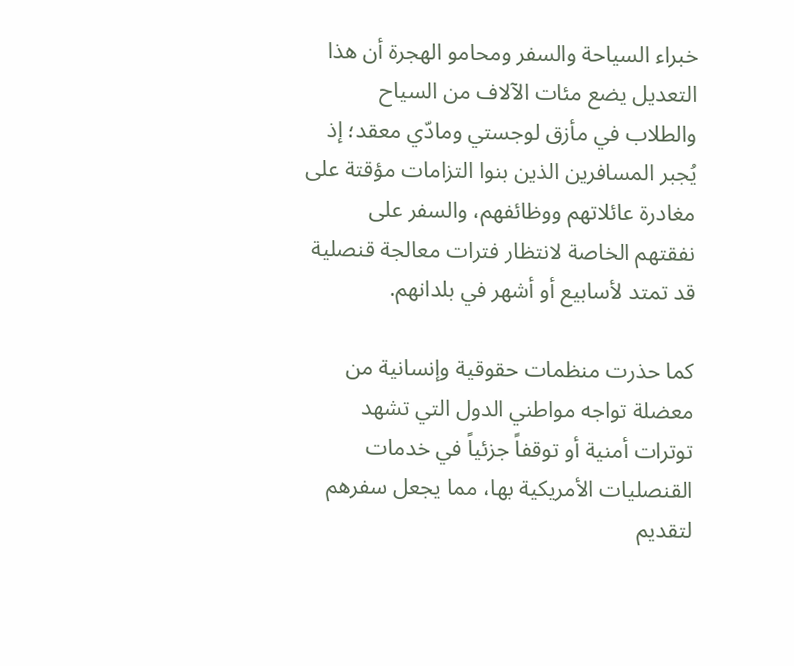خبراء السياحة والسفر ومحامو الهجرة أن هذا التعديل يضع مئات الآلاف من السياح والطلاب في مأزق لوجستي ومادّي معقد؛ إذ يُجبر المسافرين الذين بنوا التزامات مؤقتة على مغادرة عائلاتهم ووظائفهم، والسفر على نفقتهم الخاصة لانتظار فترات معالجة قنصلية قد تمتد لأسابيع أو أشهر في بلدانهم.

كما حذرت منظمات حقوقية وإنسانية من معضلة تواجه مواطني الدول التي تشهد توترات أمنية أو توقفاً جزئياً في خدمات القنصليات الأمريكية بها، مما يجعل سفرهم لتقديم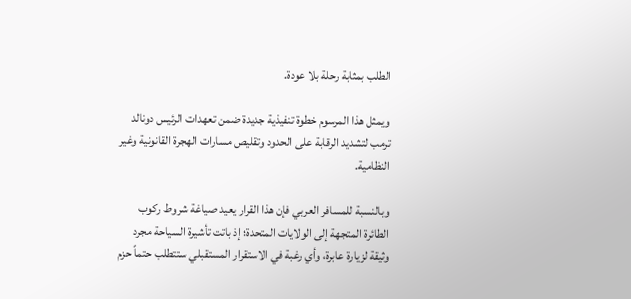الطلب بمثابة رحلة بلا عودة.

ويمثل هذا المرسوم خطوة تنفيذية جديدة ضمن تعهدات الرئيس دونالد ترمب لتشديد الرقابة على الحدود وتقليص مسارات الهجرة القانونية وغير النظامية.

وبالنسبة للمسافر العربي فإن هذا القرار يعيد صياغة شروط ركوب الطائرة المتجهة إلى الولايات المتحدة؛ إذ باتت تأشيرة السياحة مجرد وثيقة لزيارة عابرة، وأي رغبة في الاستقرار المستقبلي ستتطلب حتماً حزم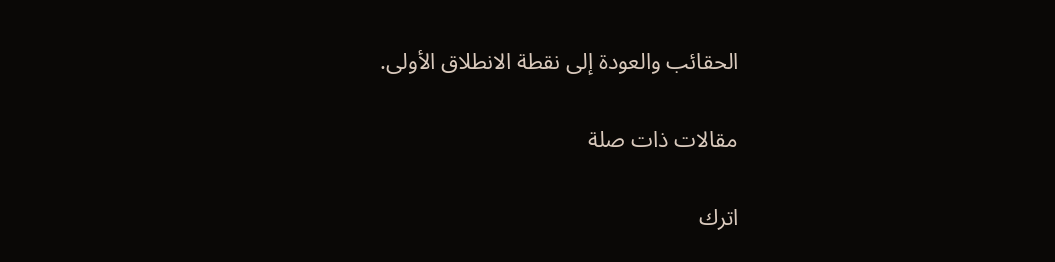الحقائب والعودة إلى نقطة الانطلاق الأولى.

مقالات ذات صلة

اترك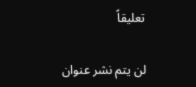تعليقاً

لن يتم نشر عنوان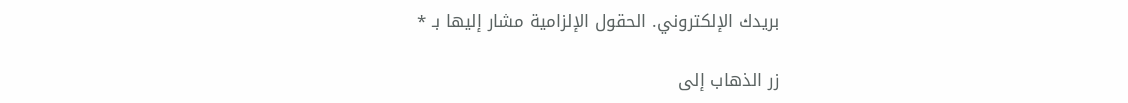بريدك الإلكتروني. الحقول الإلزامية مشار إليها بـ *

زر الذهاب إلى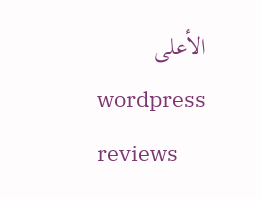الأعلى
wordpress reviews